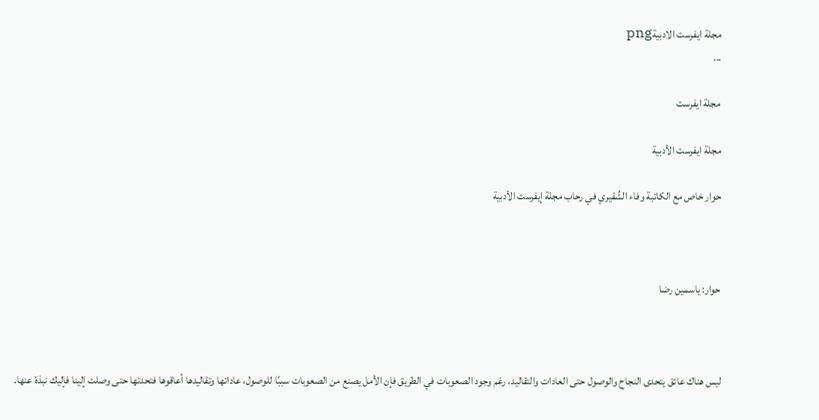مجلة ايفرست الادبيةpng
...

مجلة ايفرست

مجلة ايفرست الأدبية

حوار خاص مع الكاتبة وفاء الشُقيري في رحاب مجلة إيفرست الأدبية



حوار: ياسمين رضا



ليس هناك عائق يتحدى النجاح والوصول حتى العادات والتقاليد، رغم وجود الصعوبات في الطريق فإن الأمل يصنع من الصعوبات سببًا للوصول، عاداتها وتقاليدها أعاقوها فتحدتها حتى وصلت إلينا فإليك نبذة عنها.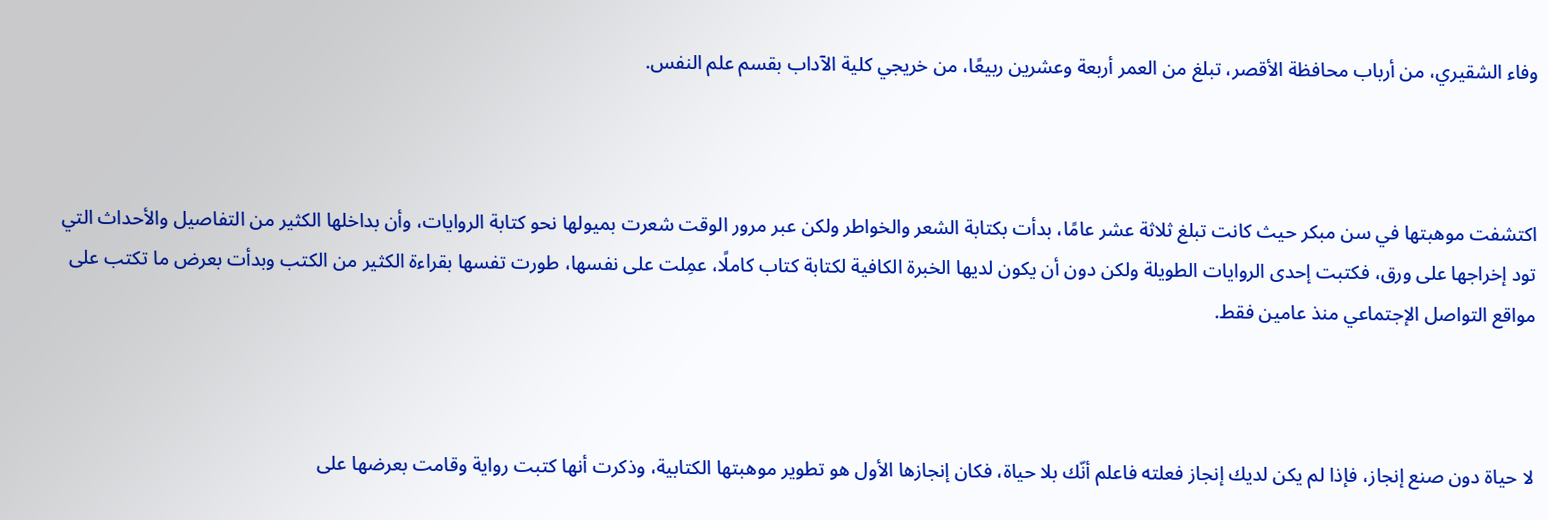وفاء الشقيري، من أرباب محافظة الأقصر، تبلغ من العمر أربعة وعشرين ربيعًا، من خريجي كلية الآداب بقسم علم النفس.



اكتشفت موهبتها في سن مبكر حيث كانت تبلغ ثلاثة عشر عامًا، بدأت بكتابة الشعر والخواطر ولكن عبر مرور الوقت شعرت بميولها نحو كتابة الروايات، وأن بداخلها الكثير من التفاصيل والأحداث التي تود إخراجها على ورق، فكتبت إحدى الروايات الطويلة ولكن دون أن يكون لديها الخبرة الكافية لكتابة كتاب كاملًا، عمِلت على نفسها، طورت تفسها بقراءة الكثير من الكتب وبدأت بعرض ما تكتب على مواقع التواصل الإجتماعي منذ عامين فقط.



لا حياة دون صنع إنجاز، فإذا لم يكن لديك إنجاز فعلته فاعلم أنّك بلا حياة، فكان إنجازها الأول هو تطوير موهبتها الكتابية، وذكرت أنها كتبت رواية وقامت بعرضها على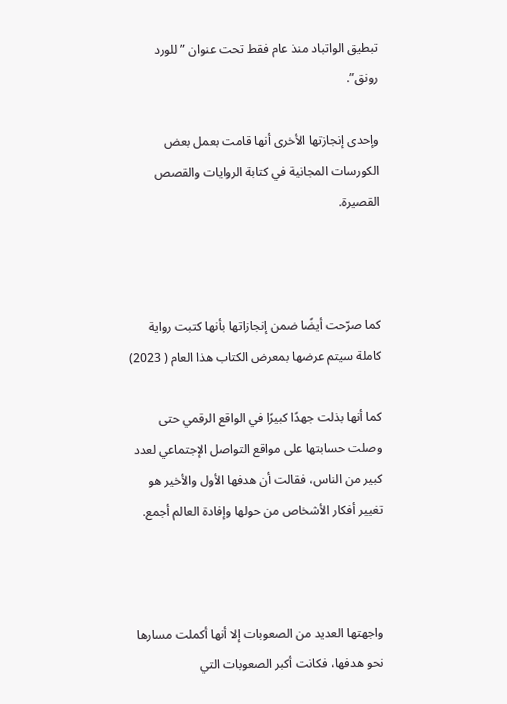تبطيق الواتباد منذ عام فقط تحت عنوان ” للورد رونق”.

وإحدى إنجازتها الأخرى أنها قامت بعمل بعض الكورسات المجانية في كتابة الروايات والقصص القصيرة.



كما صرّحت أيضًا ضمن إنجازاتها بأنها كتبت رواية كاملة سيتم عرضها بمعرض الكتاب هذا العام ( 2023)

كما أنها بذلت جهدًا كبيرًا في الواقع الرقمي حتى وصلت حسابتها على مواقع التواصل الإجتماعي لعدد كبير من الناس، فقالت أن هدفها الأول والأخير هو تغيير أفكار الأشخاص من حولها وإفادة العالم أجمع.



واجهتها العديد من الصعوبات إلا أنها أكملت مسارها نحو هدفها، فكانت أكبر الصعوبات التي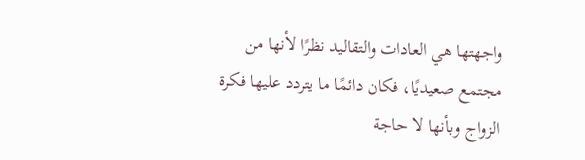واجهتها هي العادات والتقاليد نظرًا لأنها من مجتمع صعيديًا، فكان دائمًا ما يتردد عليها فكرة الزواج وبأنها لا حاجة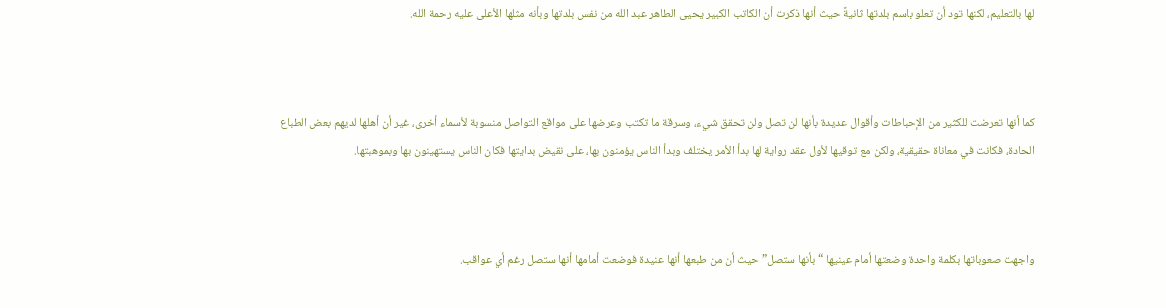لها بالتعليم، لكنها تود أن تعلو باسم بلدتها ثانيةً حيث أنها ذكرت أن الكاتب الكبير يحيى الطاهر عبد الله من نفس بلدتها وبأنه مثلها الأعلى عليه رحمة الله.



كما أنها تعرضت للكثير من الإحباطات وأقوال عديدة بأنها لن تصل ولن تحقق شيء، وسرقة ما تكتب وعرضها على مواقع التواصل منسوبة لأسماء أخرى، غير أن أهلها لديهم بعض الطباع الحادة، فكانت في معاناة حقيقية، ولكن مع توقيها لأول عقد رواية لها بدأ الأمر يختلف وبدأ الناس يؤمنون بها، على نقيض بدايتها فكان الناس يستهينون بها وبموهبتها.



واجهت صعوباتها بكلمة واحدة وضعتها أمام عينيها “بأنها ستصل” حيث أن من طبعها أنها عنيدة فوضعت أمامها أنها ستصل رغم أي عواقب.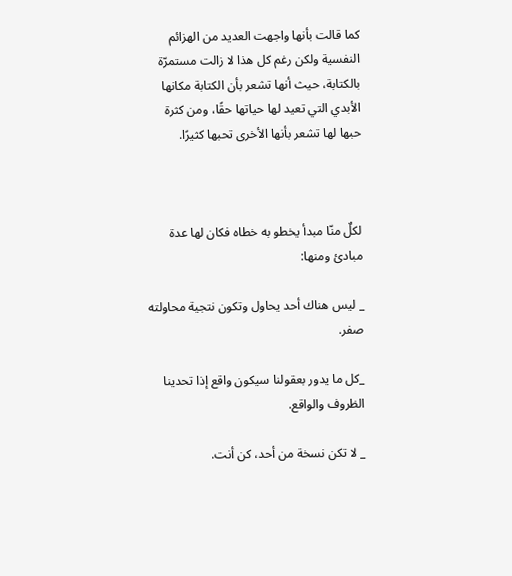كما قالت بأنها واجهت العديد من الهزائم النفسية ولكن رغم كل هذا لا زالت مستمرّة بالكتابة، حيث أنها تشعر بأن الكتابة مكانها الأبدي التي تعيد لها حياتها حقًا، ومن كثرة حبها لها تشعر بأنها الأخرى تحبها كثيرًا.



لكلٌ منّا مبدأ يخطو به خطاه فكان لها عدة مبادئ ومنها:

_ ليس هناك أحد يحاول وتكون نتجية محاولته صفر.

_كل ما يدور بعقولنا سيكون واقع إذا تحدينا الظروف والواقع.

_ لا تكن نسخة من أحد، كن أنت.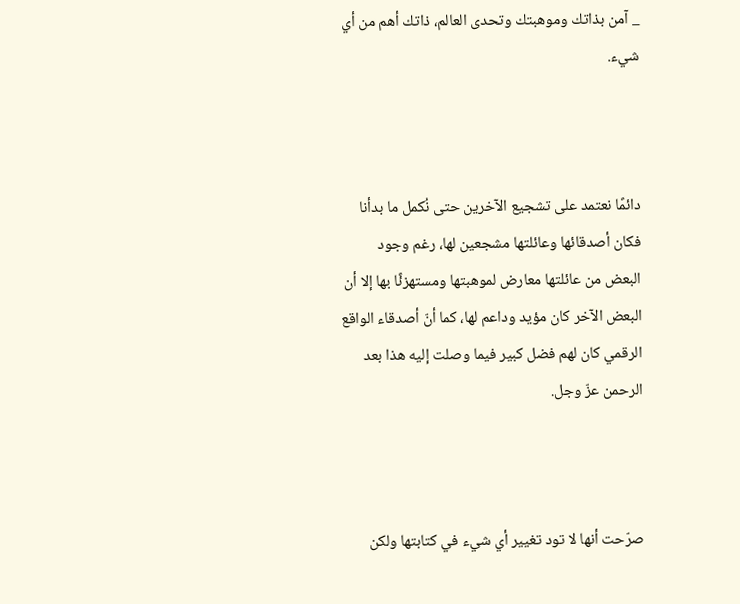_ آمن بذاتك وموهبتك وتحدى العالم، ذاتك أهم من أي شيء.



دائمًا نعتمد على تشجيع الآخرين حتى نُكمل ما بدأنا فكان أصدقائها وعائلتها مشجعين لها، رغم وجود البعض من عائلتها معارض لموهبتها ومستهزئًا بها إلا أن البعض الآخر كان مؤيد وداعم لها، كما أنّ أصدقاء الواقع الرقمي كان لهم فضل كبير فيما وصلت إليه هذا بعد الرحمن عزّ وجل.



صرّحت أنها لا تود تغيير أي شيء في كتابتها ولكن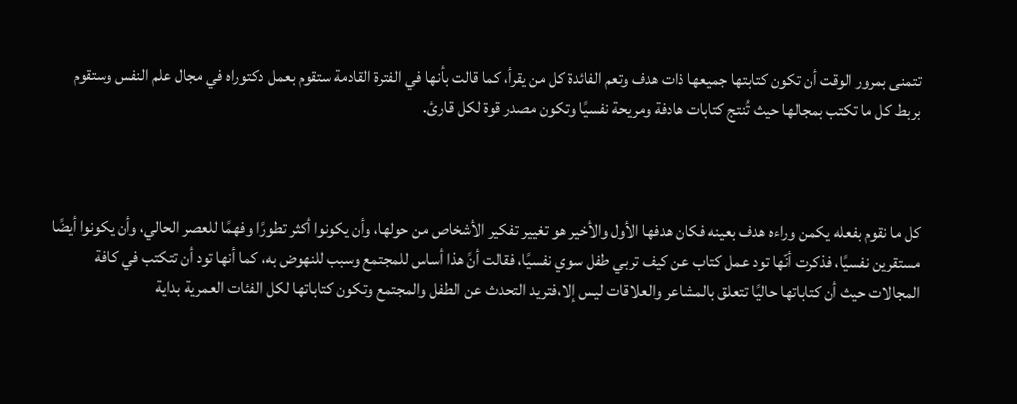تتمنى بمرور الوقت أن تكون كتابتها جميعها ذات هدف وتعم الفائدة كل من يقرأ، كما قالت بأنها في الفترة القادمة ستقوم بعمل دكتوراه في مجال علم النفس وستقوم بربط كل ما تكتب بمجالها حيث تُنتج كتابات هادفة ومريحة نفسيًا وتكون مصدر قوة لكل قارئ.



كل ما نقوم بفعله يكمن وراءه هدف بعينه فكان هدفها الأول والأخير هو تغيير تفكير الأشخاص من حولها، وأن يكونوا أكثر تطورًا وفهمًا للعصر الحالي، وأن يكونوا أيضًا مستقرين نفسيًا، فذكرت أنّها تود عمل كتاب عن كيف تربي طفل سوي نفسيًا، فقالت أنً هذا أساس للمجتمع وسبب للنهوض به، كما أنها تود أن تتكتب في كافة المجالات حيث أن كتاباتها حاليًا تتعلق بالمشاعر والعلاقات ليس إلا،فتريد التحدث عن الطفل والمجتمع وتكون كتاباتها لكل الفئات العمرية بداية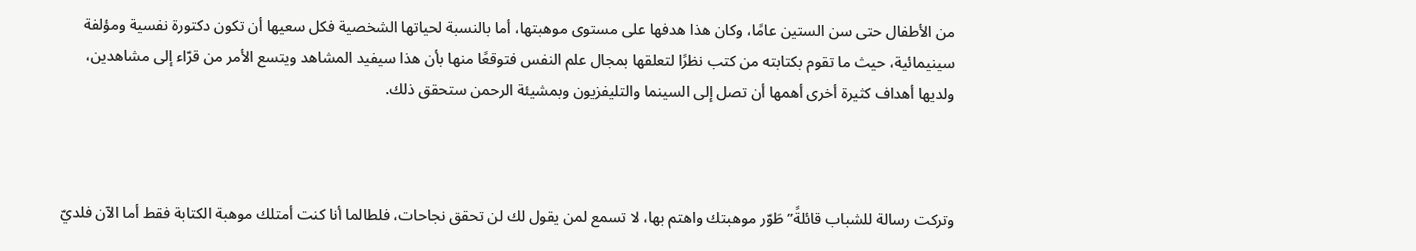من الأطفال حتى سن الستين عامًا، وكان هذا هدفها على مستوى موهبتها، أما بالنسبة لحياتها الشخصية فكل سعيها أن تكون دكتورة نفسية ومؤلفة سينيمائية، حيث ما تقوم بكتابته من كتب نظرًا لتعلقها بمجال علم النفس فتوقعًا منها بأن هذا سيفيد المشاهد ويتسع الأمر من قرّاء إلى مشاهدين، ولديها أهداف كثيرة أخرى أهمها أن تصل إلى السينما والتليفزيون وبمشيئة الرحمن ستحقق ذلك.



وتركت رسالة للشباب قائلةً” طَوّر موهبتك واهتم بها، لا تسمع لمن يقول لك لن تحقق نجاحات، فلطالما أنا كنت أمتلك موهبة الكتابة فقط أما الآن فلديّ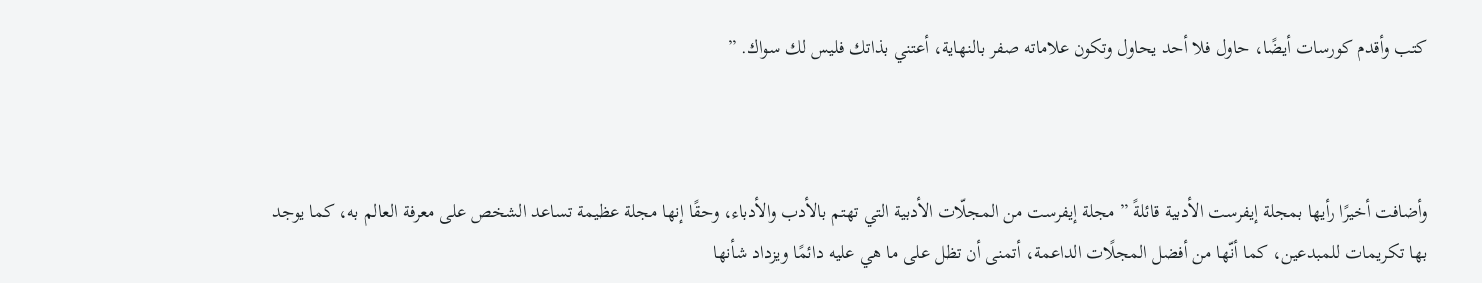كتب وأقدم كورسات أيضًا، حاول فلا أحد يحاول وتكون علاماته صفر بالنهاية، أعتني بذاتك فليس لك سواك. ”



وأضافت أخيرًا رأيها بمجلة إيفرست الأدبية قائلةً ” مجلة إيفرست من المجلّات الأدبية التي تهتم بالأدب والأدباء، وحقًا إنها مجلة عظيمة تساعد الشخص على معرفة العالم به، كما يوجد بها تكريمات للمبدعين، كما أنّها من أفضل المجلًات الداعمة، أتمنى أن تظل على ما هي عليه دائمًا ويزداد شأنها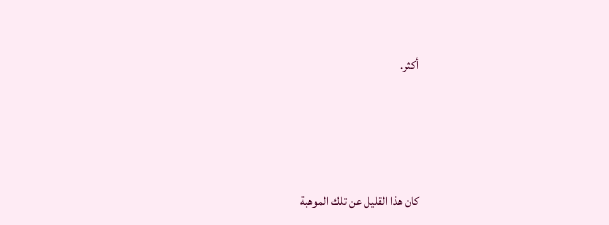أكثر.





كان هذا القليل عن تلك الموهبة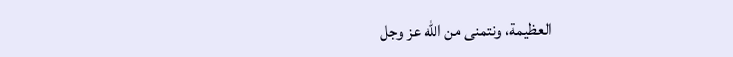العظيمة، ونتمنى من الله عز وجل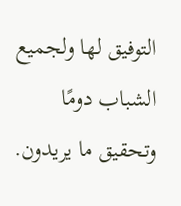التوفيق لها ولجميع الشباب دومًا وتحقيق ما يريدون.